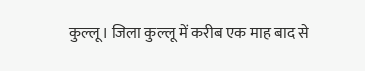कुल्लू। जिला कुल्लू में करीब एक माह बाद से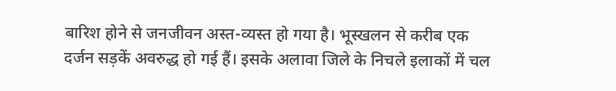बारिश होने से जनजीवन अस्त-व्यस्त हो गया है। भूस्खलन से करीब एक दर्जन सड़कें अवरुद्ध हो गई हैं। इसके अलावा जिले के निचले इलाकों में चल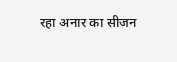रहा अनार का सीजन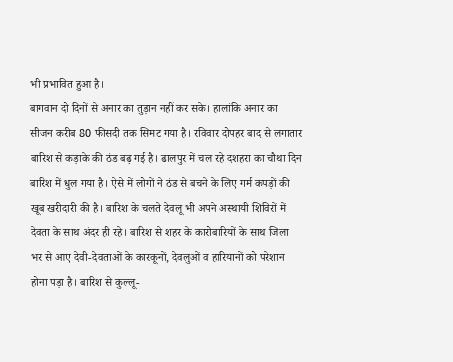भी प्रभावित हुआ है।
बागवान दो दिनों से अनार का तुड़ान नहीं कर सके। हालांकि अनार का सीजन करीब 80 फीसदी तक सिमट गया है। रविवार दोपहर बाद से लगातार बारिश से कड़ाके की ठंड बढ़ गई है। ढालपुर में चल रहे दशहरा का चौथा दिन बारिश में धुल गया है। ऐसे में लोगों ने ठंड से बचने के लिए गर्म कपड़ों की खूब खरीदारी की है। बारिश के चलते देवलू भी अपने अस्थायी शिविरों में देवता के साथ अंदर ही रहे। बारिश से शहर के कारोबारियों के साथ जिला भर से आए देवी-देवताओं के कारकूनों, देवलुओं व हारियानों को परेशान होना पड़ा है। बारिश से कुल्लू-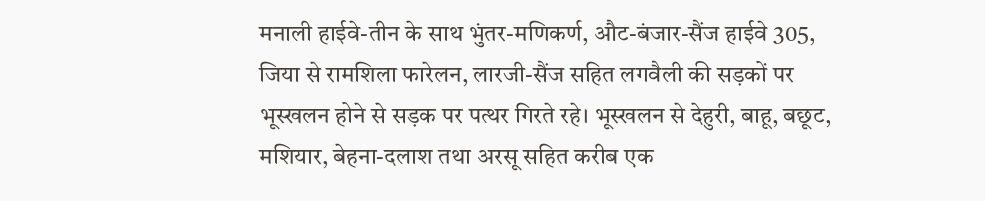मनाली हाईवे-तीन के साथ भुंतर-मणिकर्ण, औट-बंजार-सैंज हाईवे 305, जिया से रामशिला फारेलन, लारजी-सैंज सहित लगवैली की सड़कों पर भूस्खलन होने से सड़क पर पत्थर गिरते रहे। भूस्खलन से देहुरी, बाहू, बछूट, मशियार, बेहना-दलाश तथा अरसू सहित करीब एक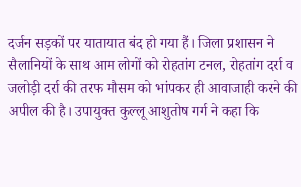दर्जन सड़कों पर यातायात बंद हो गया हैं। जिला प्रशासन ने सैलानियों के साथ आम लोगों को रोहतांग टनल, रोहतांग दर्रा व जलोड़ी दर्रा की तरफ मौसम को भांपकर ही आवाजाही करने की अपील की है। उपायुक्त कुल्लू आशुतोष गर्ग ने कहा कि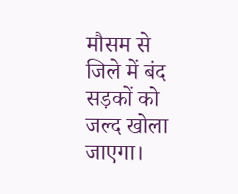मौसम से जिले में बंद सड़कों को जल्द खोला जाएगा।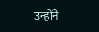उन्होंने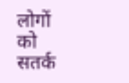लोगों को सतर्क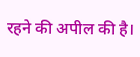रहने की अपील की है।